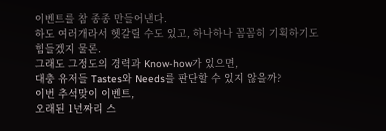이벤트를 참 종종 만들어낸다.
하도 여러개라서 헷갈릴 수도 있고, 하나하나 꼼꼼히 기획하기도 힘들겠지 물론.
그래도 그정도의 경력과 Know-how가 있으면,
대충 유저들 Tastes와 Needs를 판단할 수 있지 않을까?
이번 추석맞이 이벤트,
오래된 1년짜리 스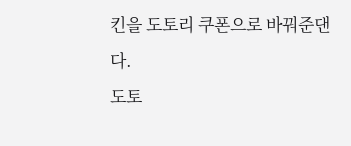킨을 도토리 쿠폰으로 바꿔준댄다.
도토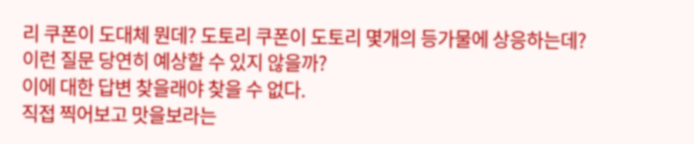리 쿠폰이 도대체 뭔데? 도토리 쿠폰이 도토리 몇개의 등가물에 상응하는데?
이런 질문 당연히 예상할 수 있지 않을까?
이에 대한 답변 찾을래야 찾을 수 없다.
직접 찍어보고 맛을보라는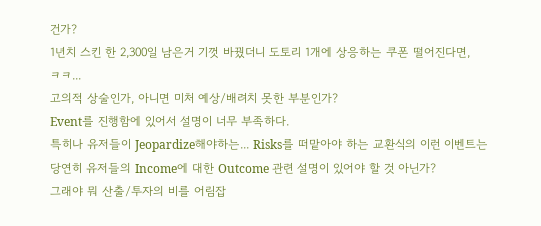건가?
1년치 스킨 한 2,300일 남은거 기껏 바꿨더니 도토리 1개에 상응하는 쿠폰 떨어진다면,
ㅋㅋ...
고의적 상술인가, 아니면 미처 예상/배려치 못한 부분인가?
Event를 진행함에 있어서 설명이 너무 부족하다.
특히나 유저들이 Jeopardize해야하는... Risks를 떠맡아야 하는 교환식의 이런 이벤트는
당연히 유저들의 Income에 대한 Outcome 관련 설명이 있어야 할 것 아닌가?
그래야 뭐 산출/투자의 비를 어림잡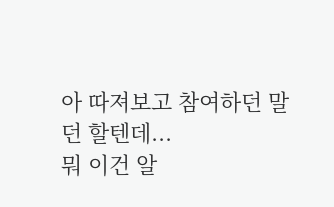아 따져보고 참여하던 말던 할텐데...
뭐 이건 알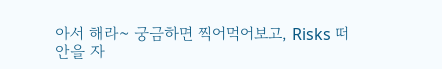아서 해라~ 궁금하면 찍어먹어보고, Risks 떠안을 자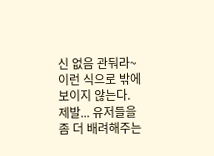신 없음 관둬라~
이런 식으로 밖에 보이지 않는다.
제발... 유저들을 좀 더 배려해주는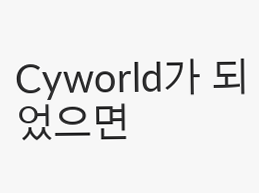Cyworld가 되었으면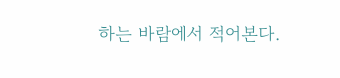하는 바람에서 적어본다.